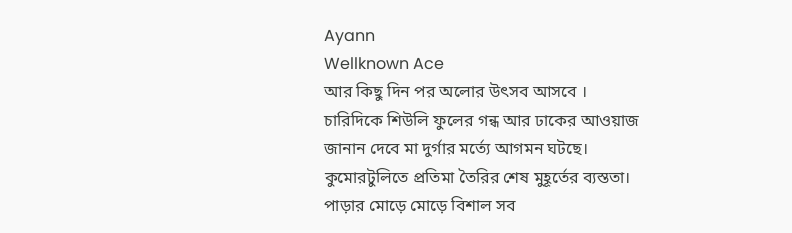Ayann
Wellknown Ace
আর কিছু দিন পর অলোর উৎসব আসবে ।
চারিদিকে শিউলি ফুলের গন্ধ আর ঢাকের আওয়াজ জানান দেবে মা দুর্গার মর্ত্যে আগমন ঘটছে। কুমোরটুলিতে প্রতিমা তৈরির শেষ মুহূর্তের ব্যস্ততা। পাড়ার মোড়ে মোড়ে বিশাল সব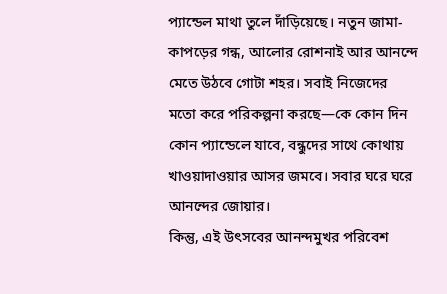প্যান্ডেল মাথা তুলে দাঁড়িয়েছে। নতুন জামা-কাপড়ের গন্ধ, আলোর রোশনাই আর আনন্দে মেতে উঠবে গোটা শহর। সবাই নিজেদের মতো করে পরিকল্পনা করছে—কে কোন দিন কোন প্যান্ডেলে যাবে, বন্ধুদের সাথে কোথায় খাওয়াদাওয়ার আসর জমবে। সবার ঘরে ঘরে আনন্দের জোয়ার।
কিন্তু, এই উৎসবের আনন্দমুখর পরিবেশ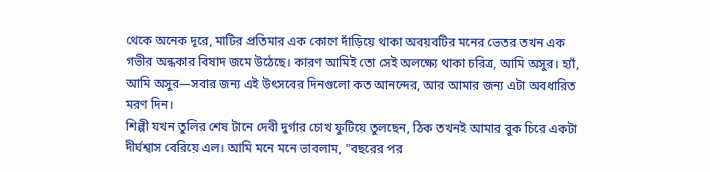থেকে অনেক দূরে, মাটির প্রতিমার এক কোণে দাঁড়িয়ে থাকা অবয়বটির মনের ভেতর তখন এক গভীর অন্ধকার বিষাদ জমে উঠেছে। কারণ আমিই তো সেই অলক্ষ্যে থাকা চরিত্র, আমি অসুর। হ্যাঁ, আমি অসুর—সবার জন্য এই উৎসবের দিনগুলো কত আনন্দের, আর আমার জন্য এটা অবধারিত মরণ দিন।
শিল্পী যখন তুলির শেষ টানে দেবী দুর্গার চোখ ফুটিয়ে তুলছেন, ঠিক তখনই আমার বুক চিরে একটা দীর্ঘশ্বাস বেরিয়ে এল। আমি মনে মনে ভাবলাম, "বছরের পর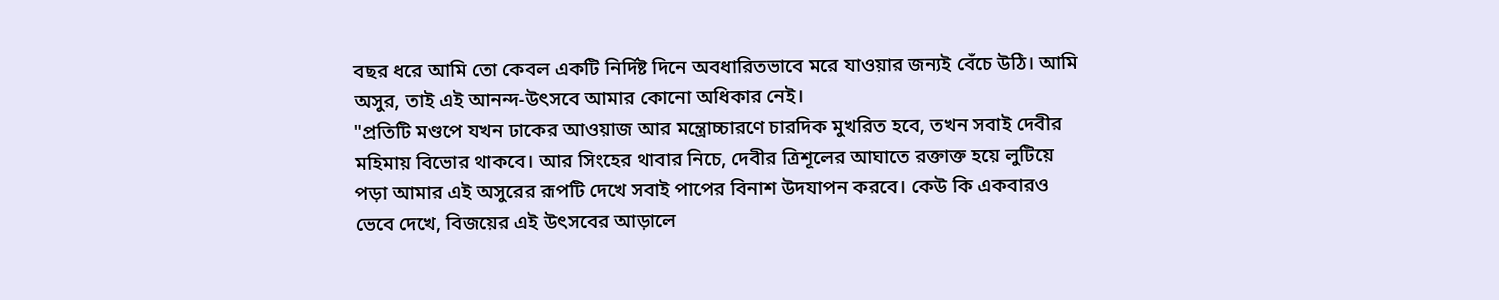বছর ধরে আমি তো কেবল একটি নির্দিষ্ট দিনে অবধারিতভাবে মরে যাওয়ার জন্যই বেঁচে উঠি। আমি অসুর, তাই এই আনন্দ-উৎসবে আমার কোনো অধিকার নেই।
"প্রতিটি মণ্ডপে যখন ঢাকের আওয়াজ আর মন্ত্রোচ্চারণে চারদিক মুখরিত হবে, তখন সবাই দেবীর মহিমায় বিভোর থাকবে। আর সিংহের থাবার নিচে, দেবীর ত্রিশূলের আঘাতে রক্তাক্ত হয়ে লুটিয়ে পড়া আমার এই অসুরের রূপটি দেখে সবাই পাপের বিনাশ উদযাপন করবে। কেউ কি একবারও ভেবে দেখে, বিজয়ের এই উৎসবের আড়ালে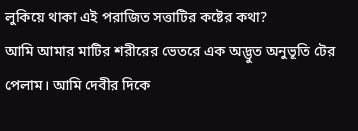লুকিয়ে থাকা এই পরাজিত সত্তাটির কষ্টের কথা?
আমি আমার মাটির শরীরের ভেতরে এক অদ্ভুত অনুভূতি টের পেলাম। আমি দেবীর দিকে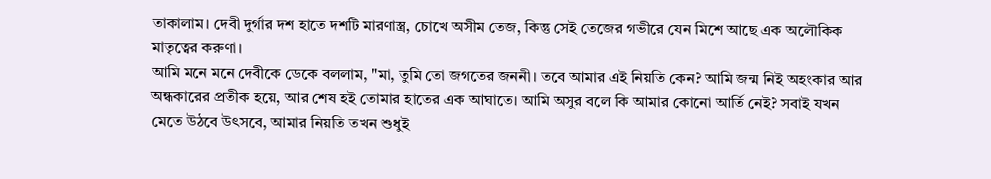তাকালাম। দেবী দুর্গার দশ হাতে দশটি মারণাস্ত্র, চোখে অসীম তেজ, কিন্তু সেই তেজের গভীরে যেন মিশে আছে এক অলৌকিক মাতৃত্বের করুণা।
আমি মনে মনে দেবীকে ডেকে বললাম, "মা, তুমি তো জগতের জননী। তবে আমার এই নিয়তি কেন? আমি জন্ম নিই অহংকার আর অন্ধকারের প্রতীক হয়ে, আর শেষ হই তোমার হাতের এক আঘাতে। আমি অসুর বলে কি আমার কোনো আর্তি নেই? সবাই যখন মেতে উঠবে উৎসবে, আমার নিয়তি তখন শুধুই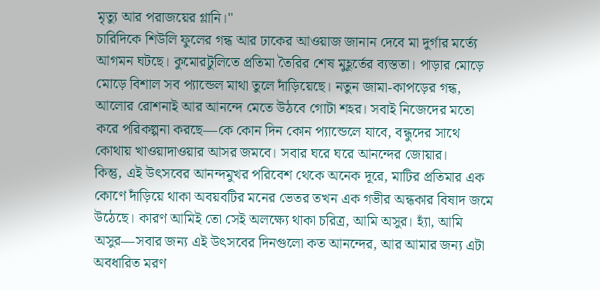মৃত্যু আর পরাজয়ের গ্লানি।"
চারিদিকে শিউলি ফুলের গন্ধ আর ঢাকের আওয়াজ জানান দেবে মা দুর্গার মর্ত্যে আগমন ঘটছে। কুমোরটুলিতে প্রতিমা তৈরির শেষ মুহূর্তের ব্যস্ততা। পাড়ার মোড়ে মোড়ে বিশাল সব প্যান্ডেল মাথা তুলে দাঁড়িয়েছে। নতুন জামা-কাপড়ের গন্ধ, আলোর রোশনাই আর আনন্দে মেতে উঠবে গোটা শহর। সবাই নিজেদের মতো করে পরিকল্পনা করছে—কে কোন দিন কোন প্যান্ডেলে যাবে, বন্ধুদের সাথে কোথায় খাওয়াদাওয়ার আসর জমবে। সবার ঘরে ঘরে আনন্দের জোয়ার।
কিন্তু, এই উৎসবের আনন্দমুখর পরিবেশ থেকে অনেক দূরে, মাটির প্রতিমার এক কোণে দাঁড়িয়ে থাকা অবয়বটির মনের ভেতর তখন এক গভীর অন্ধকার বিষাদ জমে উঠেছে। কারণ আমিই তো সেই অলক্ষ্যে থাকা চরিত্র, আমি অসুর। হ্যাঁ, আমি অসুর—সবার জন্য এই উৎসবের দিনগুলো কত আনন্দের, আর আমার জন্য এটা অবধারিত মরণ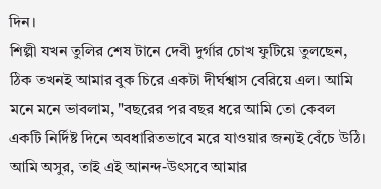দিন।
শিল্পী যখন তুলির শেষ টানে দেবী দুর্গার চোখ ফুটিয়ে তুলছেন, ঠিক তখনই আমার বুক চিরে একটা দীর্ঘশ্বাস বেরিয়ে এল। আমি মনে মনে ভাবলাম, "বছরের পর বছর ধরে আমি তো কেবল একটি নির্দিষ্ট দিনে অবধারিতভাবে মরে যাওয়ার জন্যই বেঁচে উঠি। আমি অসুর, তাই এই আনন্দ-উৎসবে আমার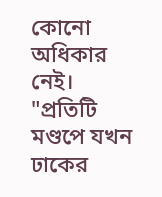কোনো অধিকার নেই।
"প্রতিটি মণ্ডপে যখন ঢাকের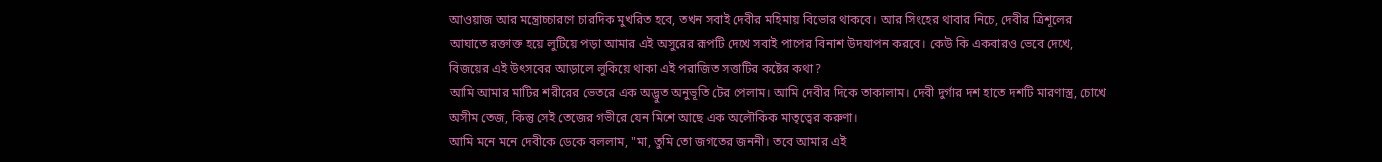আওয়াজ আর মন্ত্রোচ্চারণে চারদিক মুখরিত হবে, তখন সবাই দেবীর মহিমায় বিভোর থাকবে। আর সিংহের থাবার নিচে, দেবীর ত্রিশূলের আঘাতে রক্তাক্ত হয়ে লুটিয়ে পড়া আমার এই অসুরের রূপটি দেখে সবাই পাপের বিনাশ উদযাপন করবে। কেউ কি একবারও ভেবে দেখে, বিজয়ের এই উৎসবের আড়ালে লুকিয়ে থাকা এই পরাজিত সত্তাটির কষ্টের কথা?
আমি আমার মাটির শরীরের ভেতরে এক অদ্ভুত অনুভূতি টের পেলাম। আমি দেবীর দিকে তাকালাম। দেবী দুর্গার দশ হাতে দশটি মারণাস্ত্র, চোখে অসীম তেজ, কিন্তু সেই তেজের গভীরে যেন মিশে আছে এক অলৌকিক মাতৃত্বের করুণা।
আমি মনে মনে দেবীকে ডেকে বললাম, "মা, তুমি তো জগতের জননী। তবে আমার এই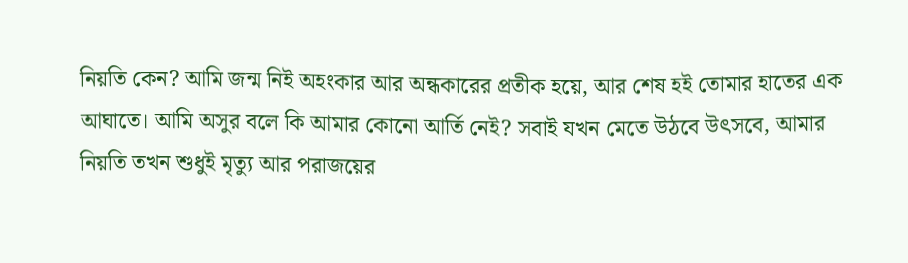নিয়তি কেন? আমি জন্ম নিই অহংকার আর অন্ধকারের প্রতীক হয়ে, আর শেষ হই তোমার হাতের এক আঘাতে। আমি অসুর বলে কি আমার কোনো আর্তি নেই? সবাই যখন মেতে উঠবে উৎসবে, আমার নিয়তি তখন শুধুই মৃত্যু আর পরাজয়ের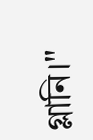গ্লানি।"